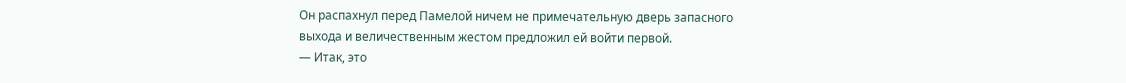Он распахнул перед Памелой ничем не примечательную дверь запасного выхода и величественным жестом предложил ей войти первой.
— Итак, это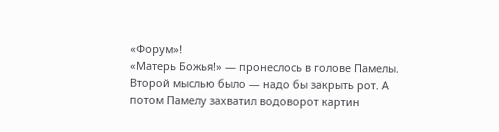«Форум»!
«Матерь Божья!» — пронеслось в голове Памелы. Второй мыслью было — надо бы закрыть рот. А потом Памелу захватил водоворот картин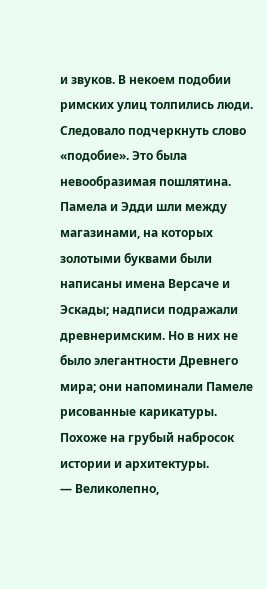и звуков. В некоем подобии римских улиц толпились люди. Следовало подчеркнуть слово «подобие». Это была невообразимая пошлятина. Памела и Эдди шли между магазинами, на которых золотыми буквами были написаны имена Версаче и Эскады; надписи подражали древнеримским. Но в них не было элегантности Древнего мира; они напоминали Памеле рисованные карикатуры. Похоже на грубый набросок истории и архитектуры.
— Великолепно,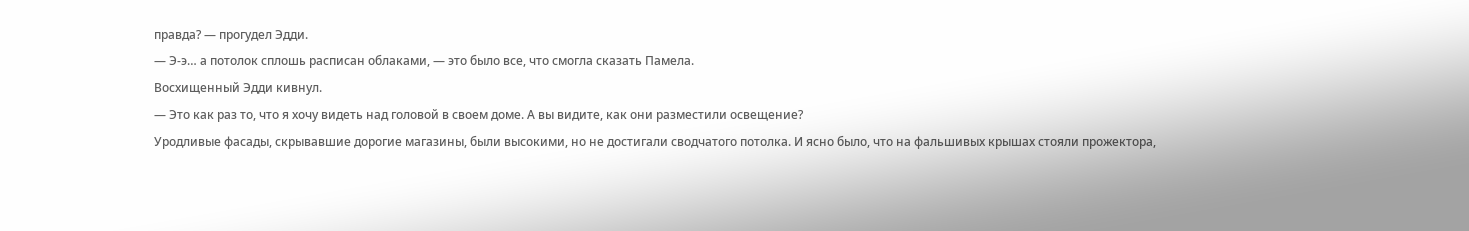правда? — прогудел Эдди.
— Э-э… а потолок сплошь расписан облаками, — это было все, что смогла сказать Памела.
Восхищенный Эдди кивнул.
— Это как раз то, что я хочу видеть над головой в своем доме. А вы видите, как они разместили освещение?
Уродливые фасады, скрывавшие дорогие магазины, были высокими, но не достигали сводчатого потолка. И ясно было, что на фальшивых крышах стояли прожектора,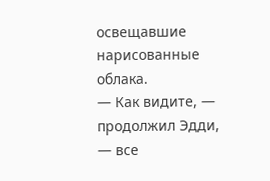освещавшие нарисованные облака.
— Как видите, — продолжил Эдди, — все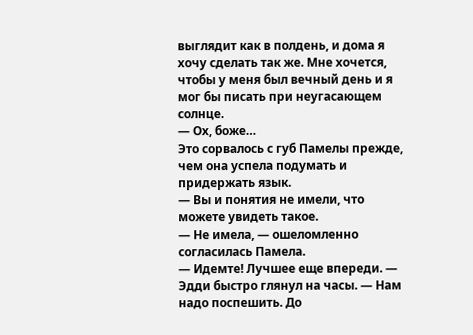выглядит как в полдень, и дома я хочу сделать так же. Мне хочется, чтобы у меня был вечный день и я мог бы писать при неугасающем солнце.
— Ох, боже…
Это сорвалось с губ Памелы прежде, чем она успела подумать и придержать язык.
— Вы и понятия не имели, что можете увидеть такое.
— Не имела, — ошеломленно согласилась Памела.
— Идемте! Лучшее еще впереди. — Эдди быстро глянул на часы. — Нам надо поспешить. До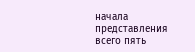начала представления всего пять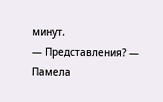минут.
— Представления? — Памела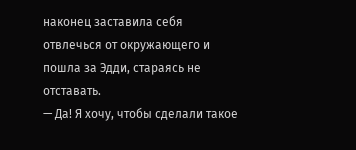наконец заставила себя отвлечься от окружающего и пошла за Эдди, стараясь не отставать.
— Да! Я хочу, чтобы сделали такое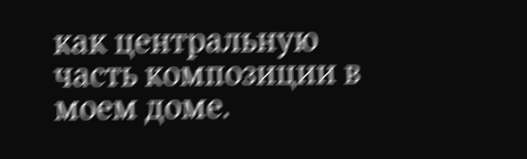как центральную часть композиции в моем доме.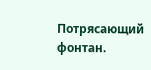Потрясающий фонтан.